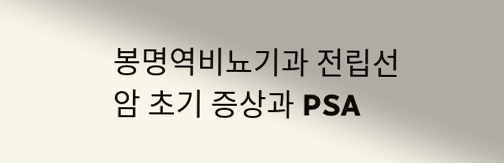봉명역비뇨기과 전립선암 초기 증상과 PSA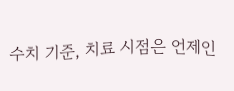수치 기준, 치료 시점은 언제인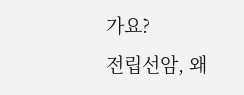가요?
전립선암, 왜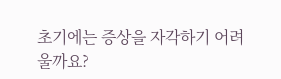초기에는 증상을 자각하기 어려울까요?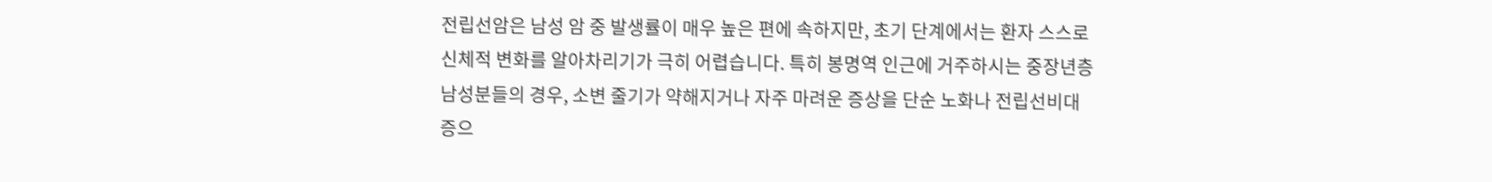전립선암은 남성 암 중 발생률이 매우 높은 편에 속하지만, 초기 단계에서는 환자 스스로 신체적 변화를 알아차리기가 극히 어렵습니다. 특히 봉명역 인근에 거주하시는 중장년층 남성분들의 경우, 소변 줄기가 약해지거나 자주 마려운 증상을 단순 노화나 전립선비대증으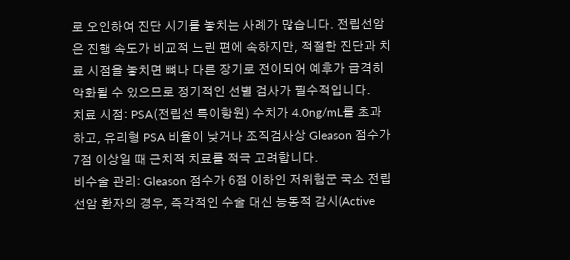로 오인하여 진단 시기를 놓치는 사례가 많습니다. 전립선암은 진행 속도가 비교적 느린 편에 속하지만, 적절한 진단과 치료 시점을 놓치면 뼈나 다른 장기로 전이되어 예후가 급격히 악화될 수 있으므로 정기적인 선별 검사가 필수적입니다.
치료 시점: PSA(전립선 특이항원) 수치가 4.0ng/mL를 초과하고, 유리형 PSA 비율이 낮거나 조직검사상 Gleason 점수가 7점 이상일 때 근치적 치료를 적극 고려합니다.
비수술 관리: Gleason 점수가 6점 이하인 저위험군 국소 전립선암 환자의 경우, 즉각적인 수술 대신 능동적 감시(Active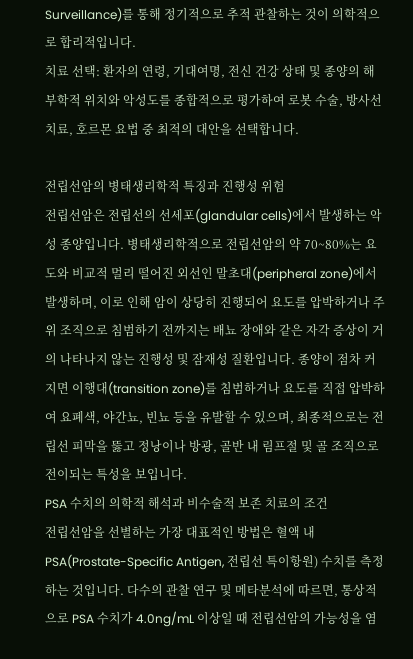Surveillance)를 통해 정기적으로 추적 관찰하는 것이 의학적으로 합리적입니다.
치료 선택: 환자의 연령, 기대여명, 전신 건강 상태 및 종양의 해부학적 위치와 악성도를 종합적으로 평가하여 로봇 수술, 방사선 치료, 호르몬 요법 중 최적의 대안을 선택합니다.

전립선암의 병태생리학적 특징과 진행성 위험
전립선암은 전립선의 선세포(glandular cells)에서 발생하는 악성 종양입니다. 병태생리학적으로 전립선암의 약 70~80%는 요도와 비교적 멀리 떨어진 외선인 말초대(peripheral zone)에서 발생하며, 이로 인해 암이 상당히 진행되어 요도를 압박하거나 주위 조직으로 침범하기 전까지는 배뇨 장애와 같은 자각 증상이 거의 나타나지 않는 진행성 및 잠재성 질환입니다. 종양이 점차 커지면 이행대(transition zone)를 침범하거나 요도를 직접 압박하여 요폐색, 야간뇨, 빈뇨 등을 유발할 수 있으며, 최종적으로는 전립선 피막을 뚫고 정낭이나 방광, 골반 내 림프절 및 골 조직으로 전이되는 특성을 보입니다.
PSA 수치의 의학적 해석과 비수술적 보존 치료의 조건
전립선암을 선별하는 가장 대표적인 방법은 혈액 내 PSA(Prostate-Specific Antigen, 전립선 특이항원) 수치를 측정하는 것입니다. 다수의 관찰 연구 및 메타분석에 따르면, 통상적으로 PSA 수치가 4.0ng/mL 이상일 때 전립선암의 가능성을 염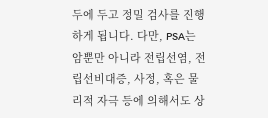두에 두고 정밀 검사를 진행하게 됩니다. 다만, PSA는 암뿐만 아니라 전립선염, 전립선비대증, 사정, 혹은 물리적 자극 등에 의해서도 상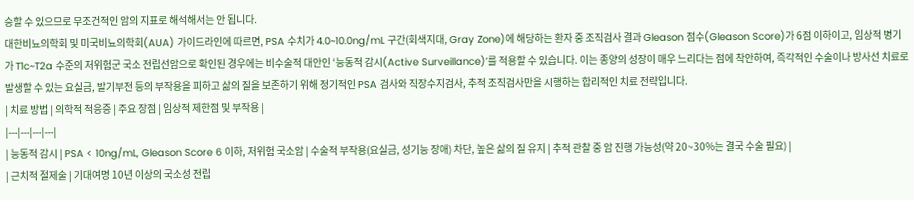승할 수 있으므로 무조건적인 암의 지표로 해석해서는 안 됩니다.
대한비뇨의학회 및 미국비뇨의학회(AUA) 가이드라인에 따르면, PSA 수치가 4.0~10.0ng/mL 구간(회색지대, Gray Zone)에 해당하는 환자 중 조직검사 결과 Gleason 점수(Gleason Score)가 6점 이하이고, 임상적 병기가 T1c~T2a 수준의 저위험군 국소 전립선암으로 확인된 경우에는 비수술적 대안인 ‘능동적 감시(Active Surveillance)’를 적용할 수 있습니다. 이는 종양의 성장이 매우 느리다는 점에 착안하여, 즉각적인 수술이나 방사선 치료로 발생할 수 있는 요실금, 발기부전 등의 부작용을 피하고 삶의 질을 보존하기 위해 정기적인 PSA 검사와 직장수지검사, 추적 조직검사만을 시행하는 합리적인 치료 전략입니다.
| 치료 방법 | 의학적 적응증 | 주요 장점 | 임상적 제한점 및 부작용 |
|---|---|---|---|
| 능동적 감시 | PSA < 10ng/mL, Gleason Score 6 이하, 저위험 국소암 | 수술적 부작용(요실금, 성기능 장애) 차단, 높은 삶의 질 유지 | 추적 관찰 중 암 진행 가능성(약 20~30%는 결국 수술 필요) |
| 근치적 절제술 | 기대여명 10년 이상의 국소성 전립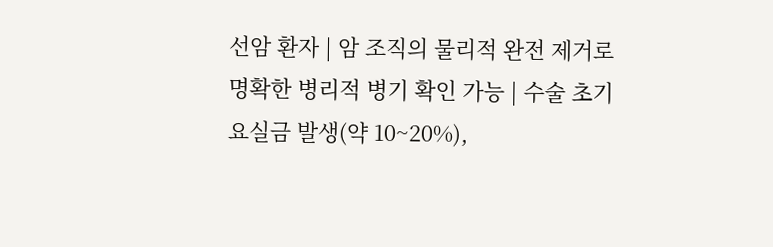선암 환자 | 암 조직의 물리적 완전 제거로 명확한 병리적 병기 확인 가능 | 수술 초기 요실금 발생(약 10~20%),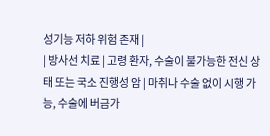성기능 저하 위험 존재 |
| 방사선 치료 | 고령 환자, 수술이 불가능한 전신 상태 또는 국소 진행성 암 | 마취나 수술 없이 시행 가능, 수술에 버금가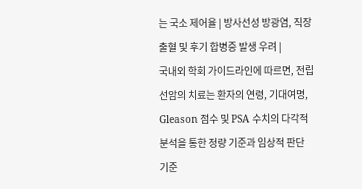는 국소 제어율 | 방사선성 방광염, 직장 출혈 및 후기 합병증 발생 우려 |
국내외 학회 가이드라인에 따르면, 전립선암의 치료는 환자의 연령, 기대여명, Gleason 점수 및 PSA 수치의 다각적 분석을 통한 정량 기준과 임상적 판단 기준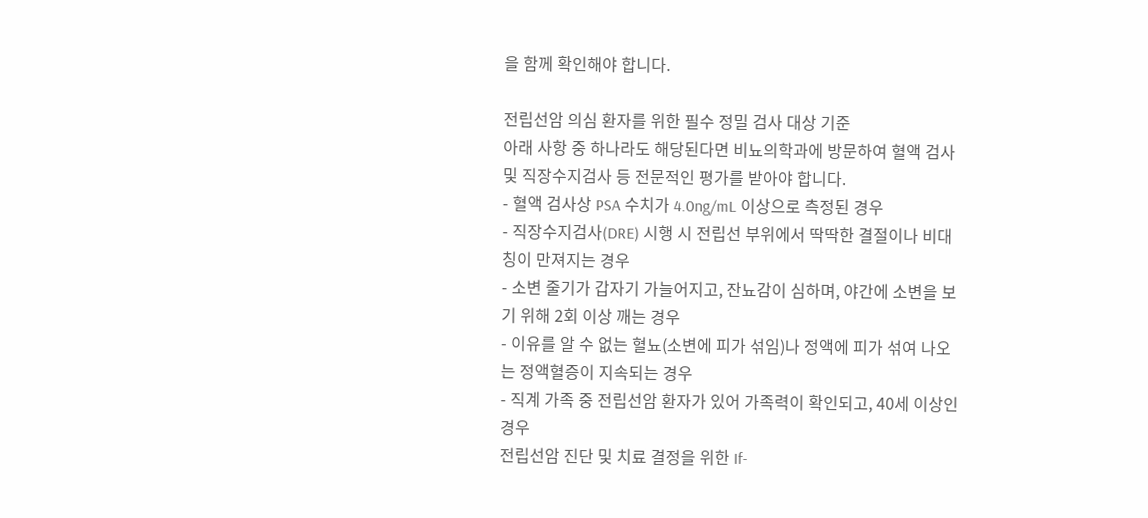을 함께 확인해야 합니다.

전립선암 의심 환자를 위한 필수 정밀 검사 대상 기준
아래 사항 중 하나라도 해당된다면 비뇨의학과에 방문하여 혈액 검사 및 직장수지검사 등 전문적인 평가를 받아야 합니다.
- 혈액 검사상 PSA 수치가 4.0ng/mL 이상으로 측정된 경우
- 직장수지검사(DRE) 시행 시 전립선 부위에서 딱딱한 결절이나 비대칭이 만져지는 경우
- 소변 줄기가 갑자기 가늘어지고, 잔뇨감이 심하며, 야간에 소변을 보기 위해 2회 이상 깨는 경우
- 이유를 알 수 없는 혈뇨(소변에 피가 섞임)나 정액에 피가 섞여 나오는 정액혈증이 지속되는 경우
- 직계 가족 중 전립선암 환자가 있어 가족력이 확인되고, 40세 이상인 경우
전립선암 진단 및 치료 결정을 위한 If-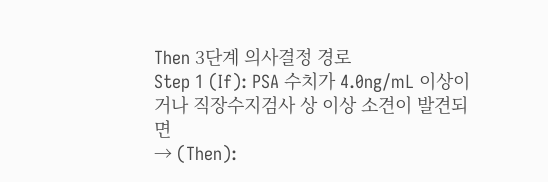Then 3단계 의사결정 경로
Step 1 (If): PSA 수치가 4.0ng/mL 이상이거나 직장수지검사 상 이상 소견이 발견되면
→ (Then):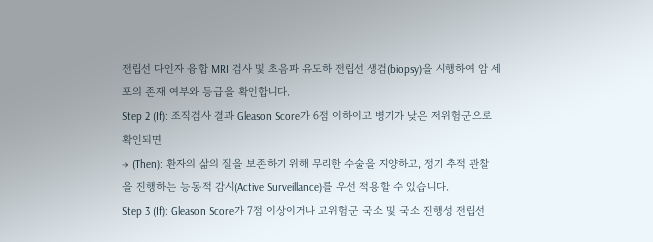전립선 다인자 융합 MRI 검사 및 초음파 유도하 전립선 생검(biopsy)을 시행하여 암 세포의 존재 여부와 등급을 확인합니다.
Step 2 (If): 조직검사 결과 Gleason Score가 6점 이하이고 병기가 낮은 저위험군으로 확인되면
→ (Then): 환자의 삶의 질을 보존하기 위해 무리한 수술을 지양하고, 정기 추적 관찰을 진행하는 능동적 감시(Active Surveillance)를 우선 적용할 수 있습니다.
Step 3 (If): Gleason Score가 7점 이상이거나 고위험군 국소 및 국소 진행성 전립선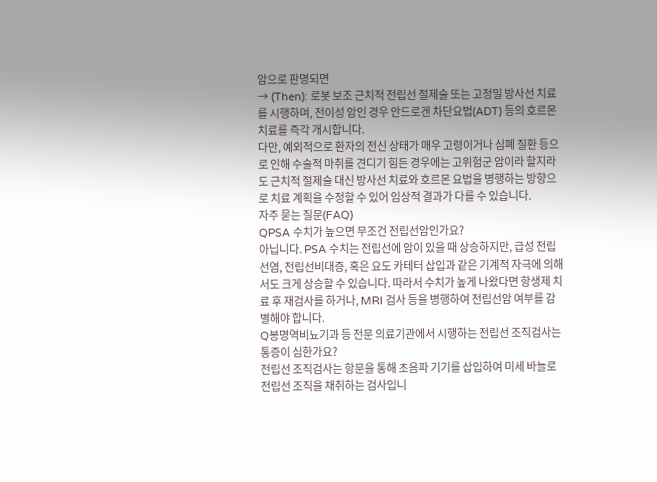암으로 판명되면
→ (Then): 로봇 보조 근치적 전립선 절제술 또는 고정밀 방사선 치료를 시행하며, 전이성 암인 경우 안드로겐 차단요법(ADT) 등의 호르몬 치료를 즉각 개시합니다.
다만, 예외적으로 환자의 전신 상태가 매우 고령이거나 심폐 질환 등으로 인해 수술적 마취를 견디기 힘든 경우에는 고위험군 암이라 할지라도 근치적 절제술 대신 방사선 치료와 호르몬 요법을 병행하는 방향으로 치료 계획을 수정할 수 있어 임상적 결과가 다를 수 있습니다.
자주 묻는 질문(FAQ)
QPSA 수치가 높으면 무조건 전립선암인가요?
아닙니다. PSA 수치는 전립선에 암이 있을 때 상승하지만, 급성 전립선염, 전립선비대증, 혹은 요도 카테터 삽입과 같은 기계적 자극에 의해서도 크게 상승할 수 있습니다. 따라서 수치가 높게 나왔다면 항생제 치료 후 재검사를 하거나, MRI 검사 등을 병행하여 전립선암 여부를 감별해야 합니다.
Q봉명역비뇨기과 등 전문 의료기관에서 시행하는 전립선 조직검사는 통증이 심한가요?
전립선 조직검사는 항문을 통해 초음파 기기를 삽입하여 미세 바늘로 전립선 조직을 채취하는 검사입니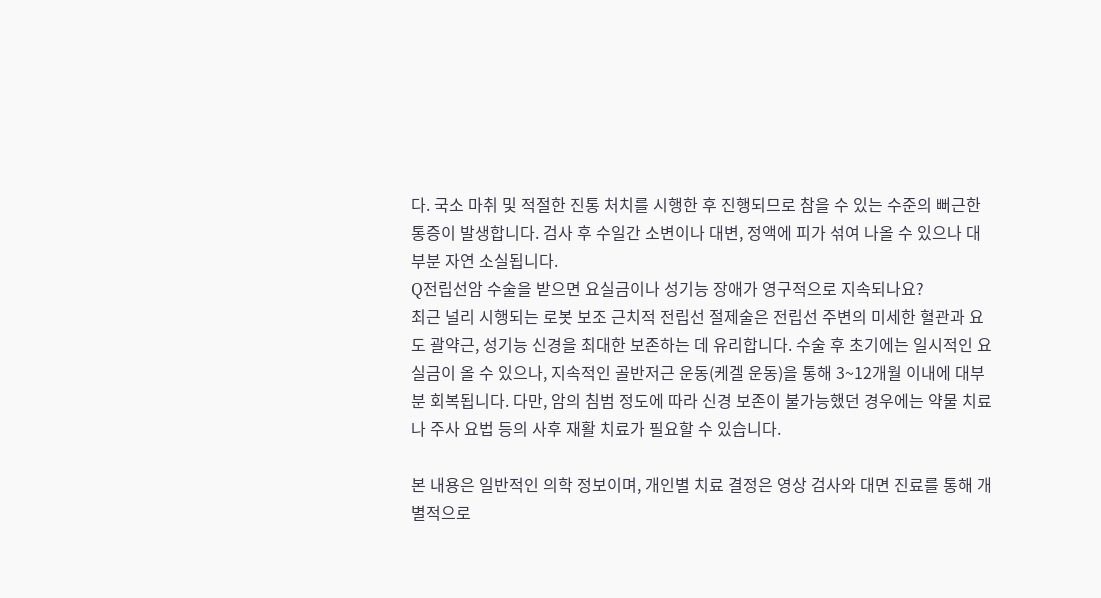다. 국소 마취 및 적절한 진통 처치를 시행한 후 진행되므로 참을 수 있는 수준의 뻐근한 통증이 발생합니다. 검사 후 수일간 소변이나 대변, 정액에 피가 섞여 나올 수 있으나 대부분 자연 소실됩니다.
Q전립선암 수술을 받으면 요실금이나 성기능 장애가 영구적으로 지속되나요?
최근 널리 시행되는 로봇 보조 근치적 전립선 절제술은 전립선 주변의 미세한 혈관과 요도 괄약근, 성기능 신경을 최대한 보존하는 데 유리합니다. 수술 후 초기에는 일시적인 요실금이 올 수 있으나, 지속적인 골반저근 운동(케겔 운동)을 통해 3~12개월 이내에 대부분 회복됩니다. 다만, 암의 침범 정도에 따라 신경 보존이 불가능했던 경우에는 약물 치료나 주사 요법 등의 사후 재활 치료가 필요할 수 있습니다.

본 내용은 일반적인 의학 정보이며, 개인별 치료 결정은 영상 검사와 대면 진료를 통해 개별적으로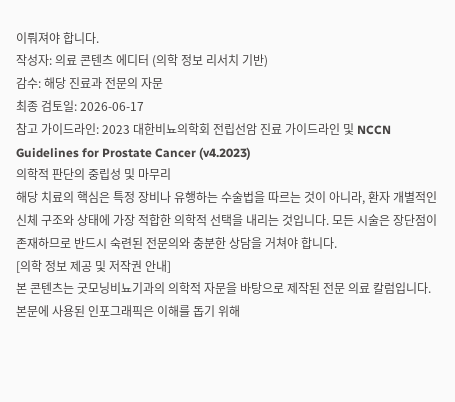이뤄져야 합니다.
작성자: 의료 콘텐츠 에디터 (의학 정보 리서치 기반)
감수: 해당 진료과 전문의 자문
최종 검토일: 2026-06-17
참고 가이드라인: 2023 대한비뇨의학회 전립선암 진료 가이드라인 및 NCCN Guidelines for Prostate Cancer (v4.2023)
의학적 판단의 중립성 및 마무리
해당 치료의 핵심은 특정 장비나 유행하는 수술법을 따르는 것이 아니라, 환자 개별적인 신체 구조와 상태에 가장 적합한 의학적 선택을 내리는 것입니다. 모든 시술은 장단점이 존재하므로 반드시 숙련된 전문의와 충분한 상담을 거쳐야 합니다.
[의학 정보 제공 및 저작권 안내]
본 콘텐츠는 굿모닝비뇨기과의 의학적 자문을 바탕으로 제작된 전문 의료 칼럼입니다.
본문에 사용된 인포그래픽은 이해를 돕기 위해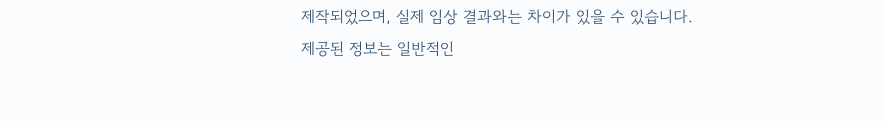제작되었으며, 실제 임상 결과와는 차이가 있을 수 있습니다.
제공된 정보는 일반적인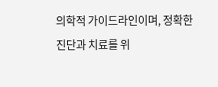의학적 가이드라인이며, 정확한 진단과 치료를 위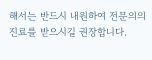해서는 반드시 내원하여 전문의의 진료를 받으시길 권장합니다.